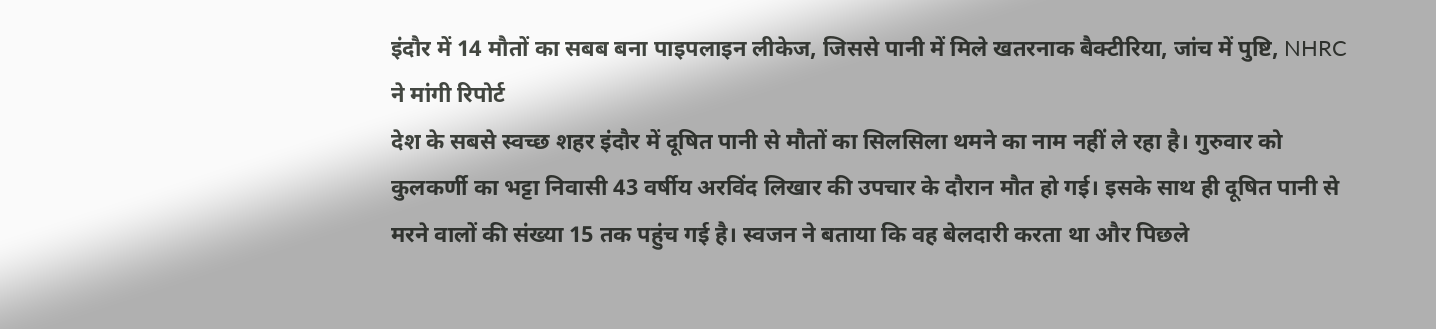इंदौर में 14 मौतों का सबब बना पाइपलाइन लीकेज, जिससे पानी में मिले खतरनाक बैक्टीरिया, जांच में पुष्टि, NHRC ने मांगी रिपोर्ट
देश के सबसे स्वच्छ शहर इंदौर में दूषित पानी से मौतों का सिलसिला थमने का नाम नहीं ले रहा है। गुरुवार को कुलकर्णी का भट्टा निवासी 43 वर्षीय अरविंद लिखार की उपचार के दौरान मौत हो गई। इसके साथ ही दूषित पानी से मरने वालों की संख्या 15 तक पहुंच गई है। स्वजन ने बताया कि वह बेलदारी करता था और पिछले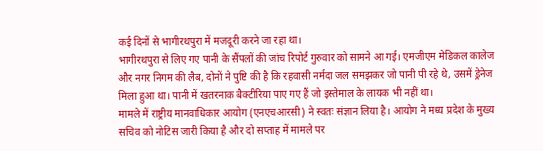कई दिनों से भागीरथपुरा में मजदूरी करने जा रहा था।
भागीरथपुरा से लिए गए पानी के सैंपलों की जांच रिपोर्ट गुरुवार को सामने आ गई। एमजीएम मेडिकल कालेज और नगर निगम की लैब, दोनों ने पुष्टि की है कि रहवासी नर्मदा जल समझकर जो पानी पी रहे थे, उसमें ड्रेनेज मिला हुआ था। पानी में खतरनाक बैक्टीरिया पाए गए हैं जो इस्तेमाल के लायक भी नहीं था।
मामले में राष्ट्रीय मानवाधिकार आयोग (एनएचआरसी) ने स्वतः संज्ञान लिया है। आयोग ने मध्य प्रदेश के मुख्य सचिव को नोटिस जारी किया है और दो सप्ताह में मामले पर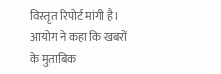विस्तृत रिपोर्ट मांगी है। आयोग ने कहा कि खबरों के मुताबिक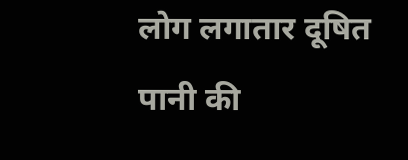लोग लगातार दूषित पानी की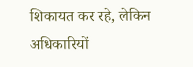शिकायत कर रहे, लेकिन अधिकारियों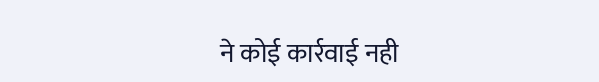ने कोई कार्रवाई नही